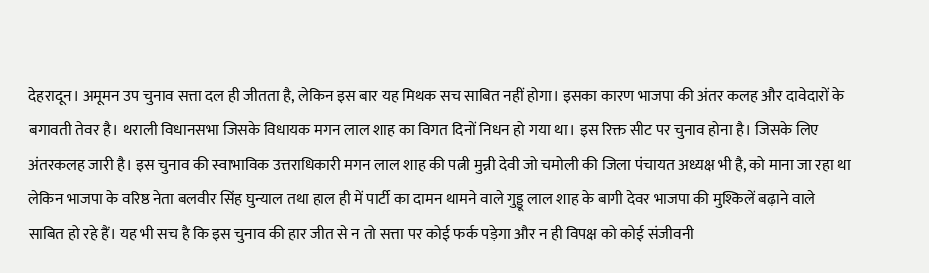देहरादून। अमूमन उप चुनाव सत्ता दल ही जीतता है, लेकिन इस बार यह मिथक सच साबित नहीं होगा। इसका कारण भाजपा की अंतर कलह और दावेदारों के बगावती तेवर है। थराली विधानसभा जिसके विधायक मगन लाल शाह का विगत दिनों निधन हो गया था। इस रिक्त सीट पर चुनाव होना है। जिसके लिए अंतरकलह जारी है। इस चुनाव की स्वाभाविक उत्तराधिकारी मगन लाल शाह की पत्नी मुन्नी देवी जो चमोली की जिला पंचायत अध्यक्ष भी है, को माना जा रहा था लेकिन भाजपा के वरिष्ठ नेता बलवीर सिंह घुन्याल तथा हाल ही में पार्टी का दामन थामने वाले गुड्डू लाल शाह के बागी देवर भाजपा की मुश्किलें बढ़ाने वाले साबित हो रहे हैं। यह भी सच है कि इस चुनाव की हार जीत से न तो सत्ता पर कोई फर्क पड़ेगा और न ही विपक्ष को कोई संजीवनी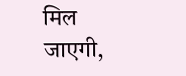मिल जाएगी,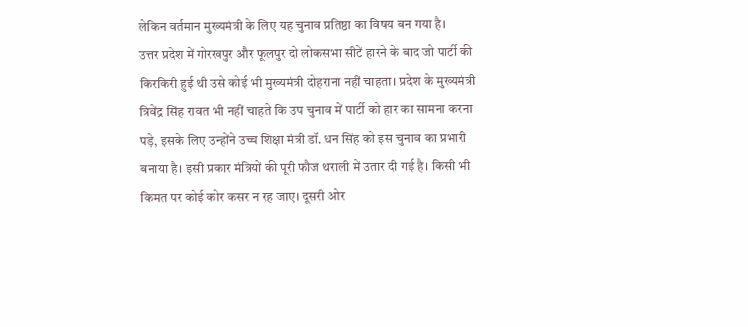लेकिन वर्तमान मुख्यमंत्री के लिए यह चुनाव प्रतिष्ठा का विषय बन गया है।
उत्तर प्रदेश में गोरखपुर और फूलपुर दो लोकसभा सीटें हारने के बाद जो पार्टी की किरकिरी हुई थी उसे कोई भी मुख्यमंत्री दोहराना नहीं चाहता। प्रदेश के मुख्यमंत्री त्रिवेंद्र सिंह रावत भी नहीं चाहते कि उप चुनाव में पार्टी को हार का सामना करना पड़े, इसके लिए उन्होंने उच्च शिक्षा मंत्री डॉ. धन सिंह को इस चुनाव का प्रभारी बनाया है। इसी प्रकार मंत्रियों की पूरी फौज थराली में उतार दी गई है। किसी भी किमत पर कोई कोर कसर न रह जाए। दूसरी ओर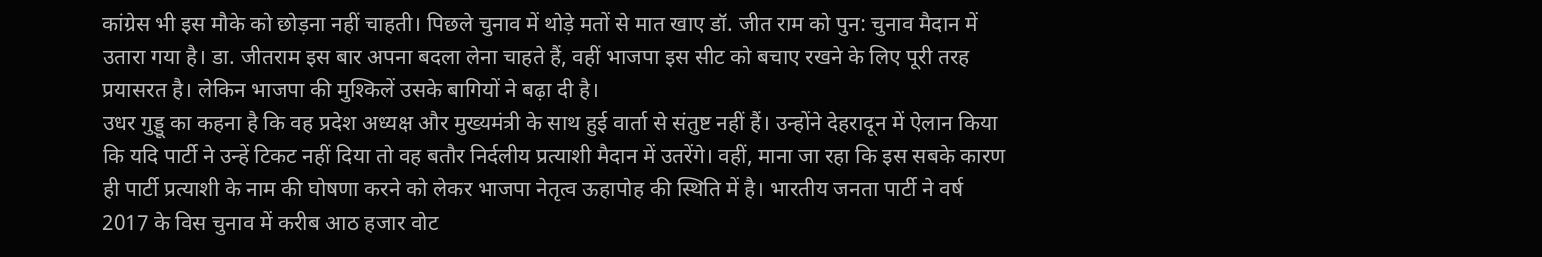कांग्रेस भी इस मौके को छोड़ना नहीं चाहती। पिछले चुनाव में थोड़े मतों से मात खाए डॉ. जीत राम को पुन: चुनाव मैदान में उतारा गया है। डा. जीतराम इस बार अपना बदला लेना चाहते हैं, वहीं भाजपा इस सीट को बचाए रखने के लिए पूरी तरह प्रयासरत है। लेकिन भाजपा की मुश्किलें उसके बागियों ने बढ़ा दी है।
उधर गुड्डू का कहना है कि वह प्रदेश अध्यक्ष और मुख्यमंत्री के साथ हुई वार्ता से संतुष्ट नहीं हैं। उन्होंने देहरादून में ऐलान किया कि यदि पार्टी ने उन्हें टिकट नहीं दिया तो वह बतौर निर्दलीय प्रत्याशी मैदान में उतरेंगे। वहीं, माना जा रहा कि इस सबके कारण ही पार्टी प्रत्याशी के नाम की घोषणा करने को लेकर भाजपा नेतृत्व ऊहापोह की स्थिति में है। भारतीय जनता पार्टी ने वर्ष 2017 के विस चुनाव में करीब आठ हजार वोट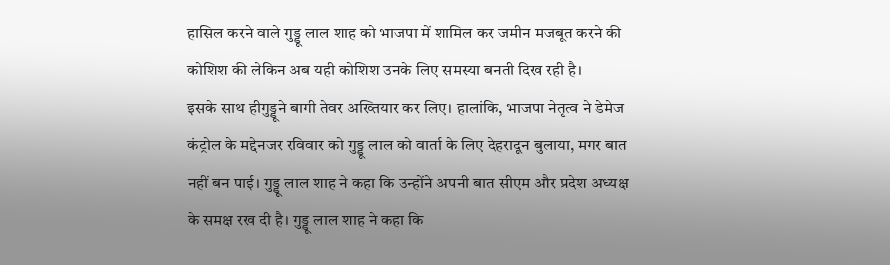हासिल करने वाले गुड्डू लाल शाह को भाजपा में शामिल कर जमीन मजबूत करने की कोशिश की लेकिन अब यही कोशिश उनके लिए समस्या बनती दिख रही है।
इसके साथ हीगुड्डूने बागी तेवर अख्तियार कर लिए। हालांकि, भाजपा नेतृत्व ने डेमेज कंट्रोल के मद्देनजर रविवार को गुड्डू लाल को वार्ता के लिए देहरादून बुलाया, मगर बात नहीं बन पाई। गुड्डू लाल शाह ने कहा कि उन्होंने अपनी बात सीएम और प्रदेश अध्यक्ष के समक्ष रख दी है। गुड्डू लाल शाह ने कहा कि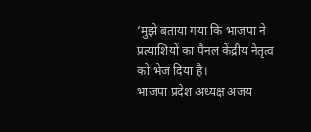‘मुझे बताया गया कि भाजपा ने प्रत्याशियों का पैनल केंद्रीय नेतृत्व को भेज दिया है।
भाजपा प्रदेश अध्यक्ष अजय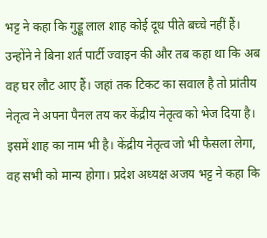भट्ट ने कहा कि गुड्डू लाल शाह कोई दूध पीते बच्चे नहीं हैं। उन्होंने ने बिना शर्त पार्टी ज्वाइन की और तब कहा था कि अब वह घर लौट आए हैं। जहां तक टिकट का सवाल है तो प्रांतीय नेतृत्व ने अपना पैनल तय कर केंद्रीय नेतृत्व को भेज दिया है। इसमें शाह का नाम भी है। केंद्रीय नेतृत्व जो भी फैसला लेगा, वह सभी को मान्य होगा। प्रदेश अध्यक्ष अजय भट्ट ने कहा कि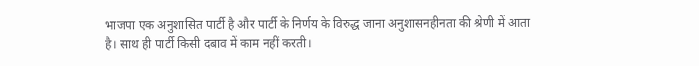भाजपा एक अनुशासित पार्टी है और पार्टी के निर्णय के विरुद्ध जाना अनुशासनहीनता की श्रेणी में आता है। साथ ही पार्टी किसी दबाव में काम नहीं करती।